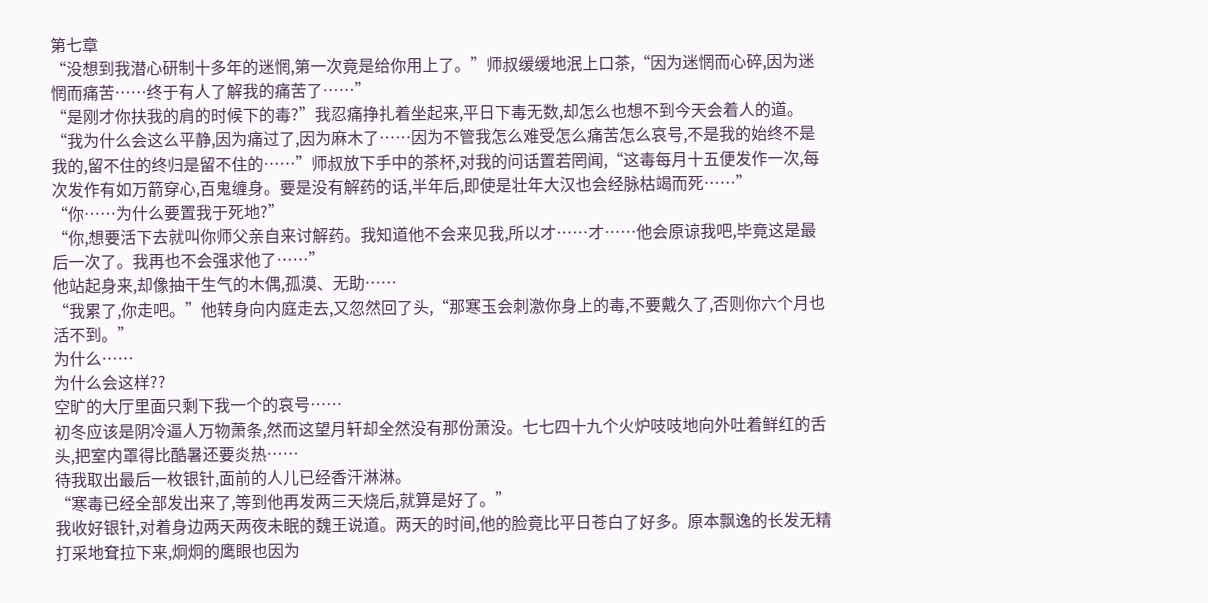第七章
“没想到我潜心研制十多年的迷惘,第一次竟是给你用上了。”师叔缓缓地泯上口茶,“因为迷惘而心碎,因为迷惘而痛苦……终于有人了解我的痛苦了……”
“是刚才你扶我的肩的时候下的毒?”我忍痛挣扎着坐起来,平日下毒无数,却怎么也想不到今天会着人的道。
“我为什么会这么平静,因为痛过了,因为麻木了……因为不管我怎么难受怎么痛苦怎么哀号,不是我的始终不是我的,留不住的终归是留不住的……”师叔放下手中的茶杯,对我的问话置若罔闻,“这毒每月十五便发作一次,每次发作有如万箭穿心,百鬼缠身。要是没有解药的话,半年后,即使是壮年大汉也会经脉枯竭而死……”
“你……为什么要置我于死地?”
“你,想要活下去就叫你师父亲自来讨解药。我知道他不会来见我,所以才……才……他会原谅我吧,毕竟这是最后一次了。我再也不会强求他了……”
他站起身来,却像抽干生气的木偶,孤漠、无助……
“我累了,你走吧。”他转身向内庭走去,又忽然回了头,“那寒玉会刺激你身上的毒,不要戴久了,否则你六个月也活不到。”
为什么……
为什么会这样??
空旷的大厅里面只剩下我一个的哀号……
初冬应该是阴冷逼人万物萧条,然而这望月轩却全然没有那份萧没。七七四十九个火炉吱吱地向外吐着鲜红的舌头,把室内罩得比酷暑还要炎热……
待我取出最后一枚银针,面前的人儿已经香汗淋淋。
“寒毒已经全部发出来了,等到他再发两三天烧后,就算是好了。”
我收好银针,对着身边两天两夜未眠的魏王说道。两天的时间,他的脸竟比平日苍白了好多。原本飘逸的长发无精打采地耷拉下来,炯炯的鹰眼也因为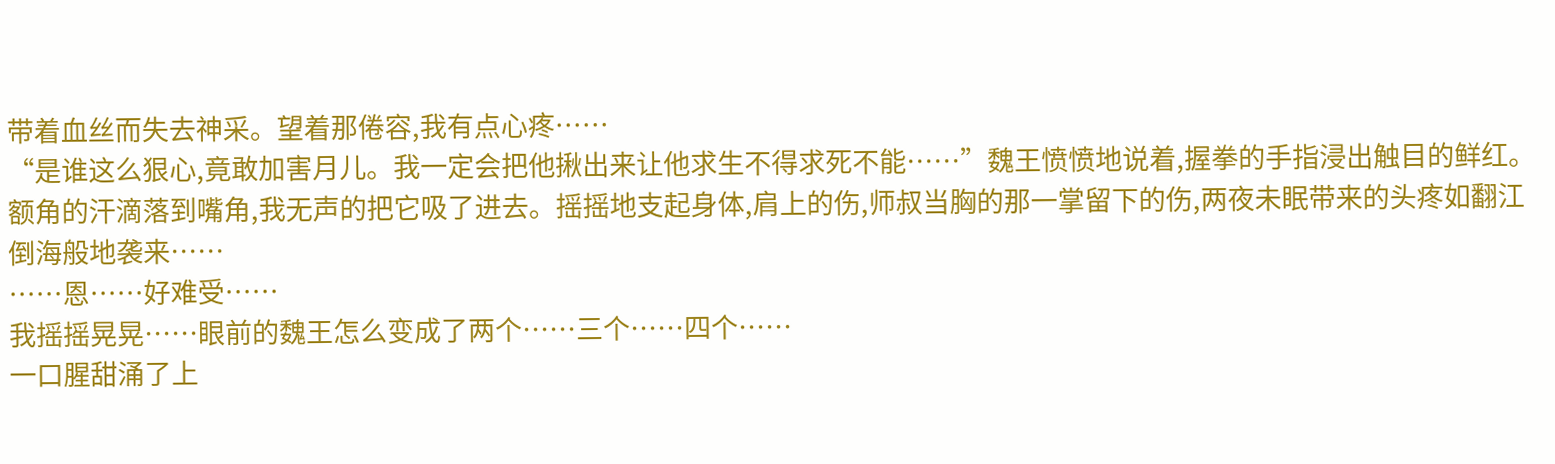带着血丝而失去神采。望着那倦容,我有点心疼……
“是谁这么狠心,竟敢加害月儿。我一定会把他揪出来让他求生不得求死不能……”魏王愤愤地说着,握拳的手指浸出触目的鲜红。
额角的汗滴落到嘴角,我无声的把它吸了进去。摇摇地支起身体,肩上的伤,师叔当胸的那一掌留下的伤,两夜未眠带来的头疼如翻江倒海般地袭来……
……恩……好难受……
我摇摇晃晃……眼前的魏王怎么变成了两个……三个……四个……
一口腥甜涌了上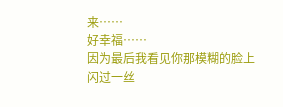来……
好幸福……
因为最后我看见你那模糊的脸上闪过一丝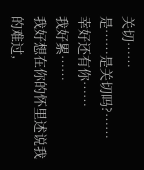关切……
是……是关切吗?……
幸好还有你……
我好累……
我好想在你的怀里述说我的难过,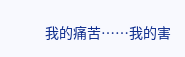我的痛苦……我的害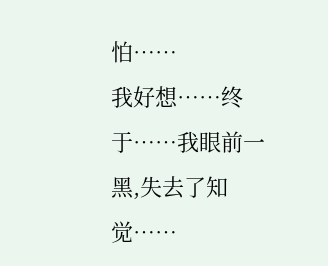怕……
我好想……终于……我眼前一黑,失去了知觉……